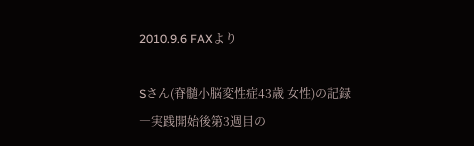2010.9.6 FAXより

Sさん(脊髄小脳変性症43歳 女性)の記録
―実践開始後第3週目の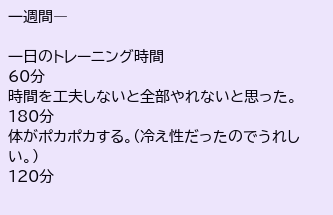一週間―

一日のトレーニング時間
60分
時間を工夫しないと全部やれないと思った。
180分
体がポカポカする。(冷え性だったのでうれしい。)
120分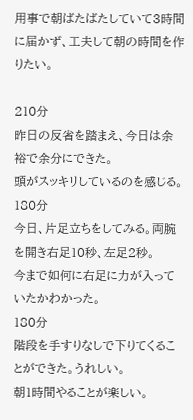用事で朝ばたばたしていて3時間に届かず、工夫して朝の時間を作りたい。

210分
昨日の反省を踏まえ、今日は余裕で余分にできた。
頭がスッキリしているのを感じる。
180分
今日、片足立ちをしてみる。両腕を開き右足10秒、左足2秒。
今まで如何に右足に力が入っていたかわかった。
180分
階段を手すりなしで下りてくることができた。うれしい。
朝1時間やることが楽しい。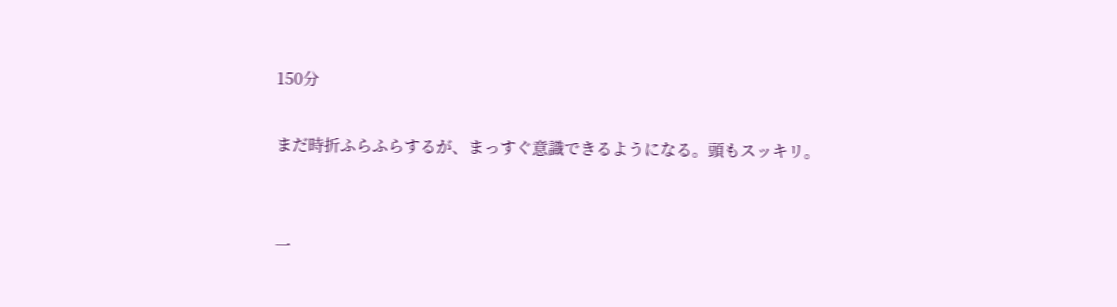150分

まだ時折ふらふらするが、まっすぐ意識できるようになる。頭もスッキリ。


一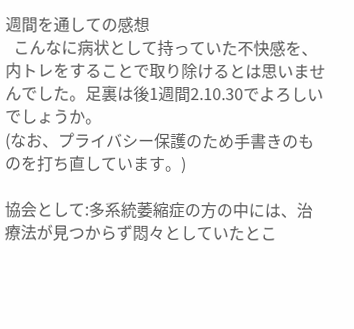週間を通しての感想
  こんなに病状として持っていた不快感を、内トレをすることで取り除けるとは思いませんでした。足裏は後1週間2.10.30でよろしいでしょうか。
(なお、プライバシー保護のため手書きのものを打ち直しています。)

協会として:多系統萎縮症の方の中には、治療法が見つからず悶々としていたとこ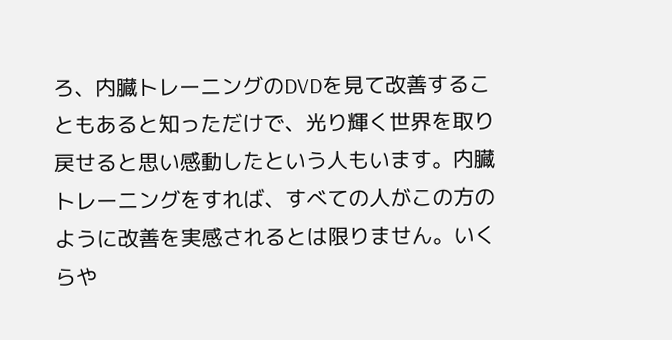ろ、内臓トレーニングのDVDを見て改善することもあると知っただけで、光り輝く世界を取り戻せると思い感動したという人もいます。内臓トレーニングをすれば、すべての人がこの方のように改善を実感されるとは限りません。いくらや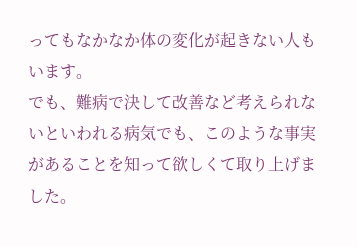ってもなかなか体の変化が起きない人もいます。
でも、難病で決して改善など考えられないといわれる病気でも、このような事実があることを知って欲しくて取り上げました。